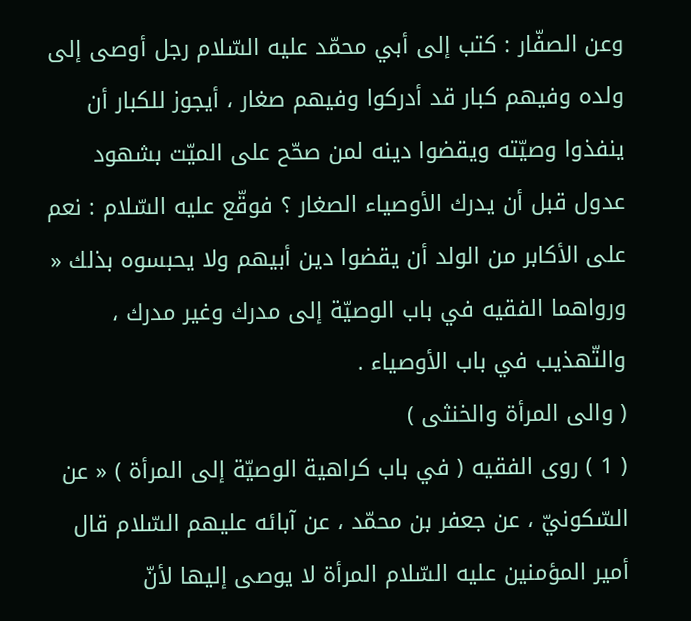وعن الصفّار : كتب إلى أبي محمّد عليه السّلام رجل أوصى إلى ولده وفيهم كبار قد أدركوا وفيهم صغار ، أيجوز للكبار أن ينفذوا وصيّته ويقضوا دينه لمن صحّح على الميّت بشهود عدول قبل أن يدرك الأوصياء الصغار ؟ فوقّع عليه السّلام : نعم على الأكابر من الولد أن يقضوا دين أبيهم ولا يحبسوه بذلك « ورواهما الفقيه في باب الوصيّة إلى مدرك وغير مدرك ، والتّهذيب في باب الأوصياء .
( والى المرأة والخنثى )
( 1 ) روى الفقيه ( في باب كراهية الوصيّة إلى المرأة ) « عن السّكونيّ ، عن جعفر بن محمّد ، عن آبائه عليهم السّلام قال أمير المؤمنين عليه السّلام المرأة لا يوصى إليها لأنّ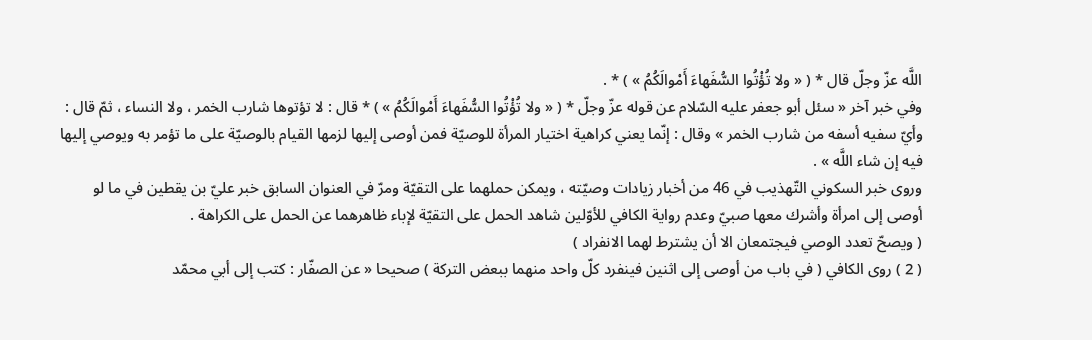اللَّه عزّ وجلّ قال * ( « ولا تُؤْتُوا السُّفَهاءَ أَمْوالَكُمُ » ) * .
وفي خبر آخر « سئل أبو جعفر عليه السّلام عن قوله عزّ وجلّ * ( « ولا تُؤْتُوا السُّفَهاءَ أَمْوالَكُمُ » ) * قال : لا تؤتوها شارب الخمر ، ولا النساء ، ثمّ قال : وأيّ سفيه أسفه من شارب الخمر » وقال : إنّما يعني كراهية اختيار المرأة للوصيّة فمن أوصى إليها لزمها القيام بالوصيّة على ما تؤمر به ويوصي إليها فيه إن شاء اللَّه » .
وروى خبر السكوني التّهذيب في 46 من أخبار زيادات وصيّته ، ويمكن حملهما على التقيّة ومرّ في العنوان السابق خبر عليّ بن يقطين في ما لو أوصى إلى امرأة وأشرك معها صبيّ وعدم رواية الكافي للأوّلين شاهد الحمل على التقيّة لإباء ظاهرهما عن الحمل على الكراهة .
( ويصحّ تعدد الوصي فيجتمعان الا أن يشترط لهما الانفراد )
( 2 ) روى الكافي ( في باب من أوصى إلى اثنين فينفرد كلّ واحد منهما ببعض التركة ) صحيحا « عن الصفّار : كتب إلى أبي محمّد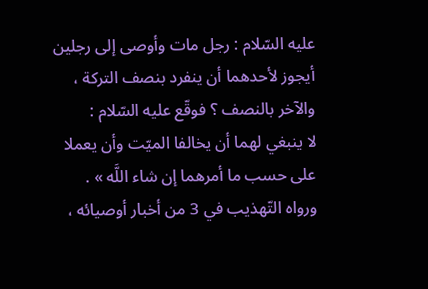عليه السّلام : رجل مات وأوصى إلى رجلين أيجوز لأحدهما أن ينفرد بنصف التركة ، والآخر بالنصف ؟ فوقّع عليه السّلام :
لا ينبغي لهما أن يخالفا الميّت وأن يعملا على حسب ما أمرهما إن شاء اللَّه » .
ورواه التّهذيب في 3 من أخبار أوصيائه ،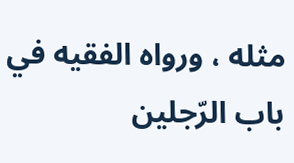مثله ، ورواه الفقيه في باب الرّجلين